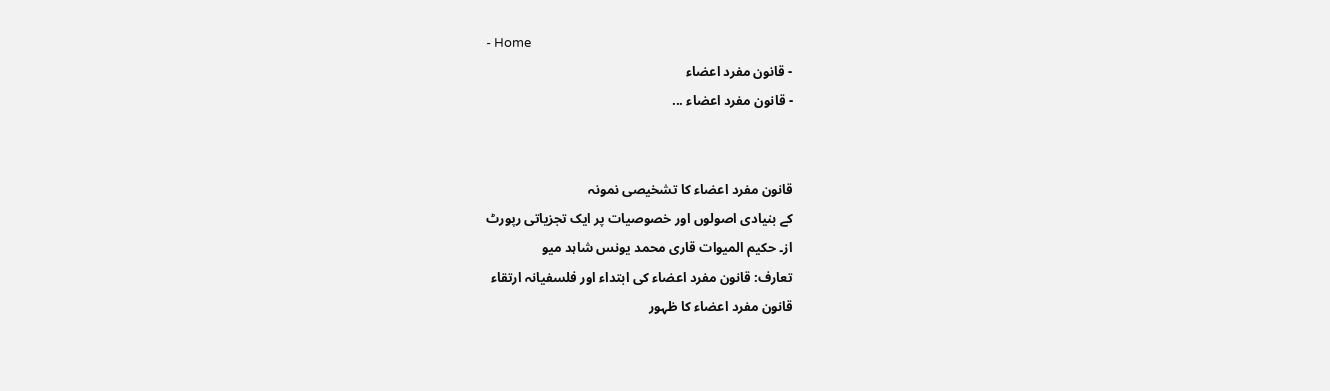- Home
- قانون مفرد اعضاء
- قانون مفرد اعضاء ...


قانون مفرد اعضاء کا تشخیصی نمونہ
کے بنیادی اصولوں اور خصوصیات پر ایک تجزیاتی رپورٹ
از۔ حکیم المیوات قاری محمد یونس شاہد میو
تعارف: قانون مفرد اعضاء کی ابتداء اور فلسفیانہ ارتقاء
قانون مفرد اعضاء کا ظہور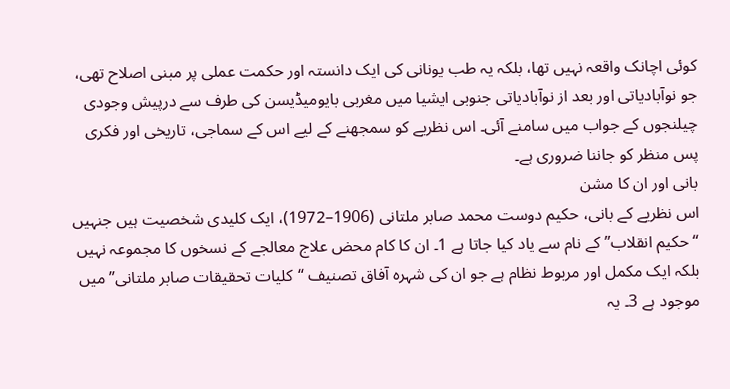کوئی اچانک واقعہ نہیں تھا، بلکہ یہ طب یونانی کی ایک دانستہ اور حکمت عملی پر مبنی اصلاح تھی، جو نوآبادیاتی اور بعد از نوآبادیاتی جنوبی ایشیا میں مغربی بایومیڈیسن کی طرف سے درپیش وجودی چیلنجوں کے جواب میں سامنے آئی۔ اس نظریے کو سمجھنے کے لیے اس کے سماجی، تاریخی اور فکری پس منظر کو جاننا ضروری ہے۔
بانی اور ان کا مشن
اس نظریے کے بانی، حکیم دوست محمد صابر ملتانی (1906–1972)، ایک کلیدی شخصیت ہیں جنہیں “حکیم انقلاب” کے نام سے یاد کیا جاتا ہے 1۔ ان کا کام محض علاج معالجے کے نسخوں کا مجموعہ نہیں بلکہ ایک مکمل اور مربوط نظام ہے جو ان کی شہرہ آفاق تصنیف “کلیات تحقیقات صابر ملتانی” میں موجود ہے 3۔ یہ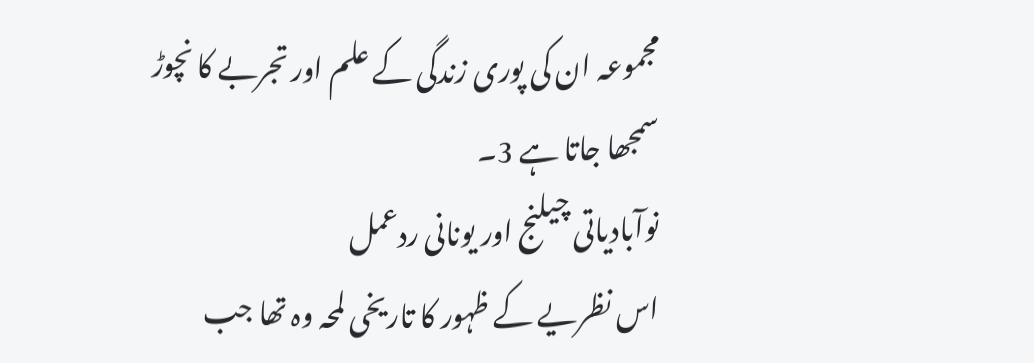مجموعہ ان کی پوری زندگی کے علم اور تجربے کا نچوڑ سمجھا جاتا ہے 3۔
نوآبادیاتی چیلنج اور یونانی ردعمل
اس نظریے کے ظہور کا تاریخی لمحہ وہ تھا جب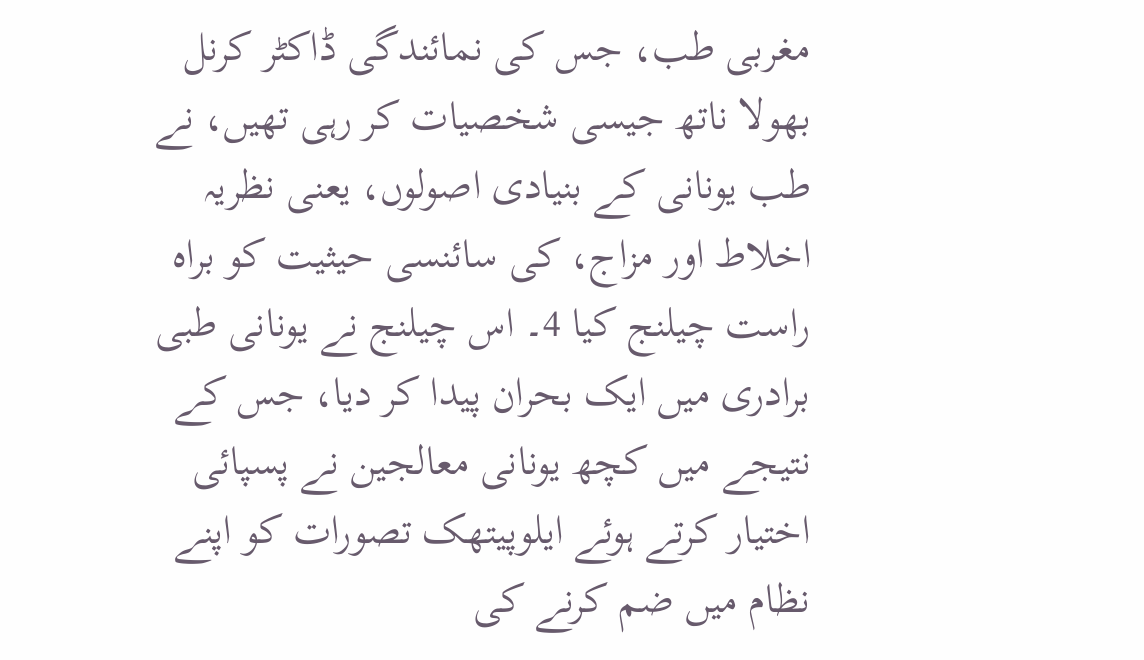مغربی طب، جس کی نمائندگی ڈاکٹر کرنل بھولا ناتھ جیسی شخصیات کر رہی تھیں، نے طب یونانی کے بنیادی اصولوں، یعنی نظریہ اخلاط اور مزاج، کی سائنسی حیثیت کو براہ راست چیلنج کیا 4۔ اس چیلنج نے یونانی طبی برادری میں ایک بحران پیدا کر دیا، جس کے نتیجے میں کچھ یونانی معالجین نے پسپائی اختیار کرتے ہوئے ایلوپیتھک تصورات کو اپنے نظام میں ضم کرنے کی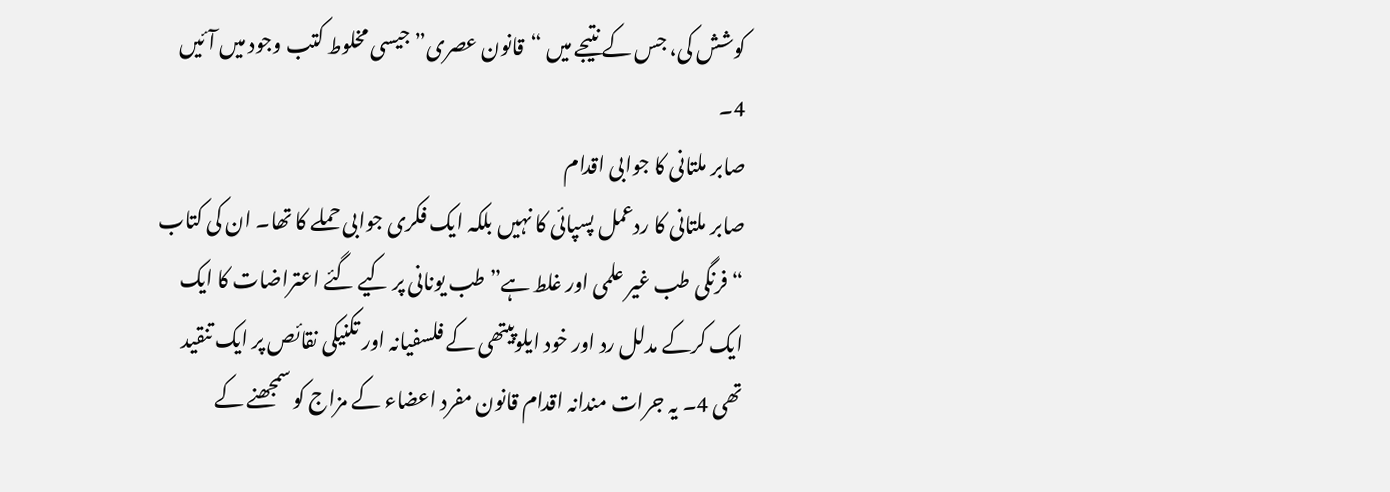کوشش کی، جس کے نتیجے میں “قانون عصری” جیسی مخلوط کتب وجود میں آئیں 4۔
صابر ملتانی کا جوابی اقدام
صابر ملتانی کا ردعمل پسپائی کا نہیں بلکہ ایک فکری جوابی حملے کا تھا۔ ان کی کتاب “فرنگی طب غیر علمی اور غلط ہے” طب یونانی پر کیے گئے اعتراضات کا ایک ایک کرکے مدلل رد اور خود ایلوپیتھی کے فلسفیانہ اور تکنیکی نقائص پر ایک تنقید تھی 4۔ یہ جرات مندانہ اقدام قانون مفرد اعضاء کے مزاج کو سمجھنے کے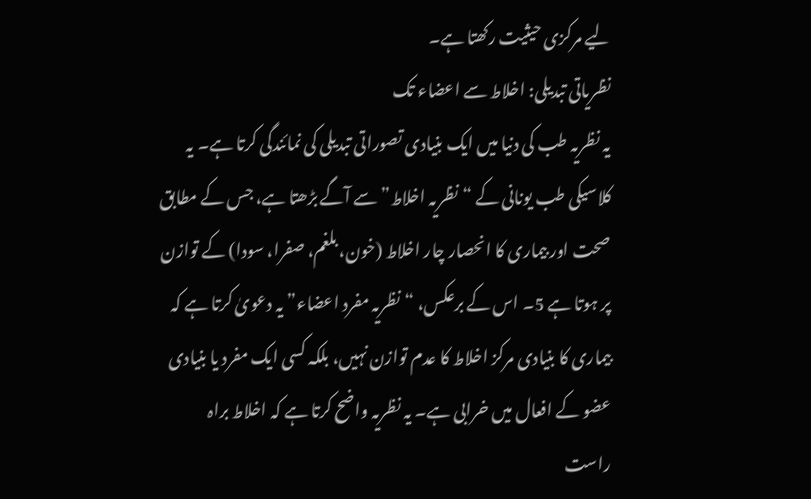لیے مرکزی حیثیت رکھتا ہے۔
نظریاتی تبدیلی: اخلاط سے اعضاء تک
یہ نظریہ طب کی دنیا میں ایک بنیادی تصوراتی تبدیلی کی نمائندگی کرتا ہے۔ یہ کلاسیکی طب یونانی کے “نظریہ اخلاط” سے آگے بڑھتا ہے، جس کے مطابق صحت اور بیماری کا انحصار چار اخلاط (خون، بلغم، صفرا، سودا) کے توازن پر ہوتا ہے 5۔ اس کے برعکس، “نظریہ مفرد اعضاء” یہ دعویٰ کرتا ہے کہ بیماری کا بنیادی مرکز اخلاط کا عدم توازن نہیں، بلکہ کسی ایک مفرد یا بنیادی عضو کے افعال میں خرابی ہے۔ یہ نظریہ واضح کرتا ہے کہ اخلاط براہ راست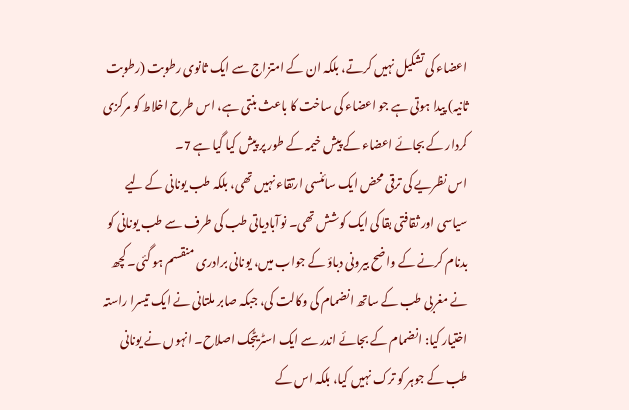اعضاء کی تشکیل نہیں کرتے، بلکہ ان کے امتزاج سے ایک ثانوی رطوبت (رطوبت ثانیہ) پیدا ہوتی ہے جو اعضاء کی ساخت کا باعث بنتی ہے، اس طرح اخلاط کو مرکزی کردار کے بجائے اعضاء کے پیش خیمہ کے طور پر پیش کیا گیا ہے 7۔
اس نظریے کی ترقی محض ایک سائنسی ارتقاء نہیں تھی، بلکہ طب یونانی کے لیے سیاسی اور ثقافتی بقا کی ایک کوشش تھی۔ نوآبادیاتی طب کی طرف سے طب یونانی کو بدنام کرنے کے واضح بیرونی دباؤ کے جواب میں، یونانی برادری منقسم ہو گئی۔ کچھ نے مغربی طب کے ساتھ انضمام کی وکالت کی، جبکہ صابر ملتانی نے ایک تیسرا راستہ اختیار کیا: انضمام کے بجائے اندر سے ایک اسٹریٹجک اصلاح۔ انہوں نے یونانی طب کے جوہر کو ترک نہیں کیا، بلکہ اس کے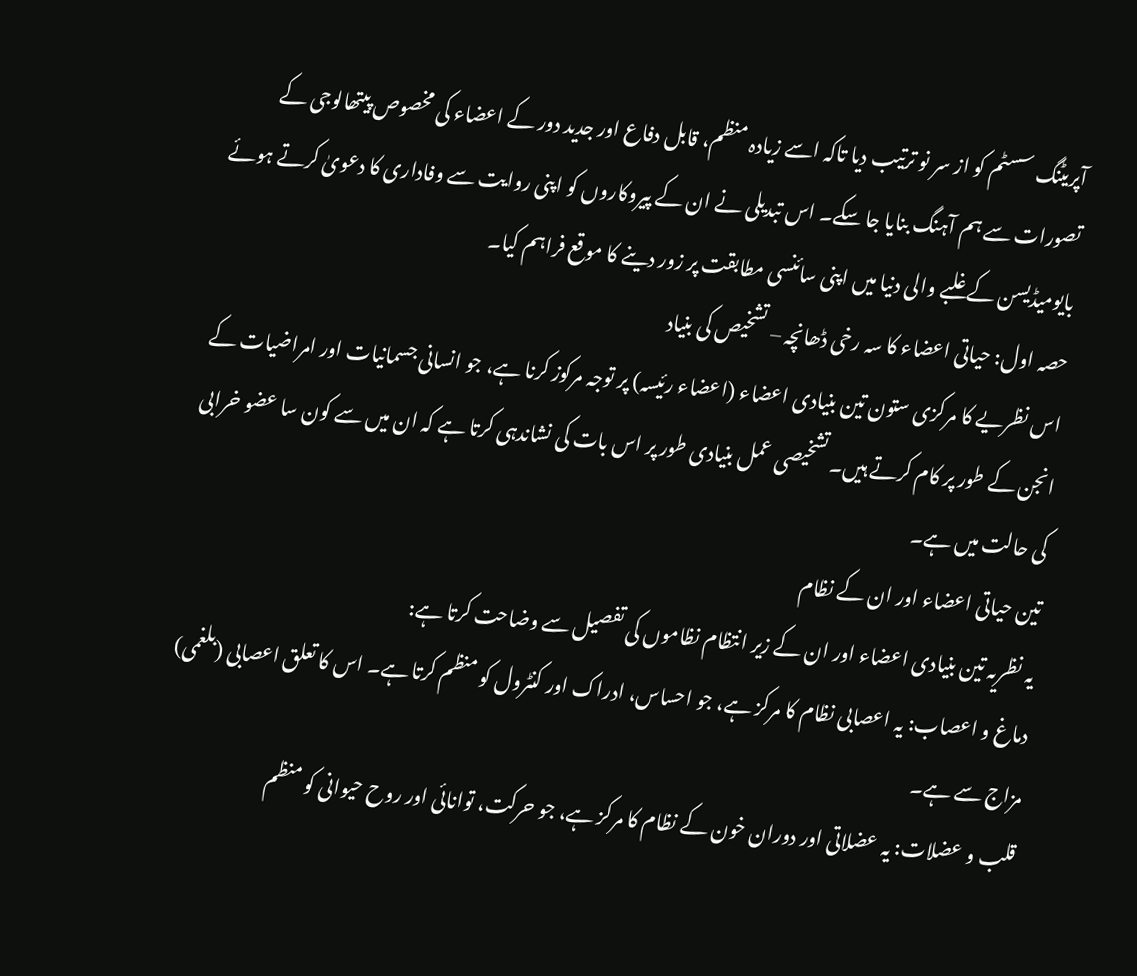آپریٹنگ سسٹم کو از سر نو ترتیب دیا تاکہ اسے زیادہ منظم، قابل دفاع اور جدید دور کے اعضاء کی مخصوص پیتھالوجی کے تصورات سے ہم آہنگ بنایا جا سکے۔ اس تبدیلی نے ان کے پیروکاروں کو اپنی روایت سے وفاداری کا دعویٰ کرتے ہوئے بایومیڈیسن کے غلبے والی دنیا میں اپنی سائنسی مطابقت پر زور دینے کا موقع فراہم کیا۔
حصہ اول: حیاتی اعضاء کا سہ رخی ڈھانچہ – تشخیص کی بنیاد
اس نظریے کا مرکزی ستون تین بنیادی اعضاء (اعضاء رئیسہ) پر توجہ مرکوز کرنا ہے، جو انسانی جسمانیات اور امراضیات کے انجن کے طور پر کام کرتے ہیں۔ تشخیصی عمل بنیادی طور پر اس بات کی نشاندہی کرتا ہے کہ ان میں سے کون سا عضو خرابی کی حالت میں ہے۔
تین حیاتی اعضاء اور ان کے نظام
یہ نظریہ تین بنیادی اعضاء اور ان کے زیر انتظام نظاموں کی تفصیل سے وضاحت کرتا ہے:
دماغ و اعصاب: یہ اعصابی نظام کا مرکز ہے، جو احساس، ادراک اور کنٹرول کو منظم کرتا ہے۔ اس کا تعلق اعصابی (بلغمی) مزاج سے ہے۔
قلب و عضلات: یہ عضلاتی اور دوران خون کے نظام کا مرکز ہے، جو حرکت، توانائی اور روح حیوانی کو منظم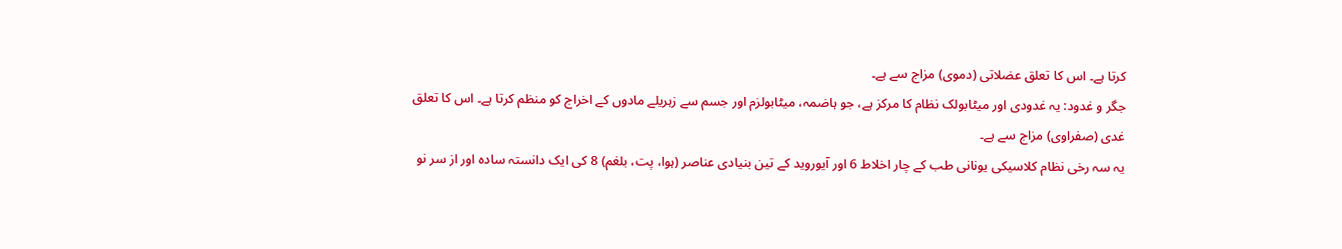کرتا ہے۔ اس کا تعلق عضلاتی (دموی) مزاج سے ہے۔
جگر و غدود: یہ غدودی اور میٹابولک نظام کا مرکز ہے، جو ہاضمہ، میٹابولزم اور جسم سے زہریلے مادوں کے اخراج کو منظم کرتا ہے۔ اس کا تعلق غدی (صفراوی) مزاج سے ہے۔
یہ سہ رخی نظام کلاسیکی یونانی طب کے چار اخلاط 6 اور آیوروید کے تین بنیادی عناصر (ہوا، پت، بلغم) 8 کی ایک دانستہ سادہ اور از سر نو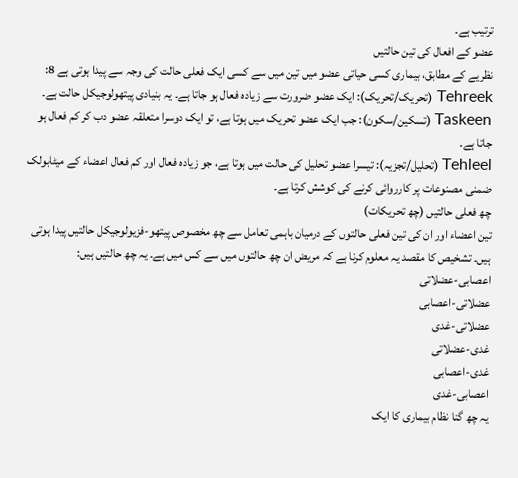ترتیب ہے۔
عضو کے افعال کی تین حالتیں
نظریے کے مطابق، بیماری کسی حیاتی عضو میں تین میں سے کسی ایک فعلی حالت کی وجہ سے پیدا ہوتی ہے 8:
Tehreek (تحریک/تحریک): ایک عضو ضرورت سے زیادہ فعال ہو جاتا ہے۔ یہ بنیادی پیتھولوجیکل حالت ہے۔
Taskeen (تسکین/سکون): جب ایک عضو تحریک میں ہوتا ہے، تو ایک دوسرا متعلقہ عضو دب کر کم فعال ہو جاتا ہے۔
Tehleel (تحلیل/تجزیہ): تیسرا عضو تحلیل کی حالت میں ہوتا ہے، جو زیادہ فعال اور کم فعال اعضاء کے میٹابولک ضمنی مصنوعات پر کارروائی کرنے کی کوشش کرتا ہے۔
چھ فعلی حالتیں (چھ تحریکات)
تین اعضاء اور ان کی تین فعلی حالتوں کے درمیان باہمی تعامل سے چھ مخصوص پیتھو-فزیولوجیکل حالتیں پیدا ہوتی ہیں۔ تشخیص کا مقصد یہ معلوم کرنا ہے کہ مریض ان چھ حالتوں میں سے کس میں ہے۔ یہ چھ حالتیں ہیں:
اعصابی-عضلاتی
عضلاتی-اعصابی
عضلاتی-غدی
غدی-عضلاتی
غدی-اعصابی
اعصابی-غدی
یہ چھ گنا نظام بیماری کا ایک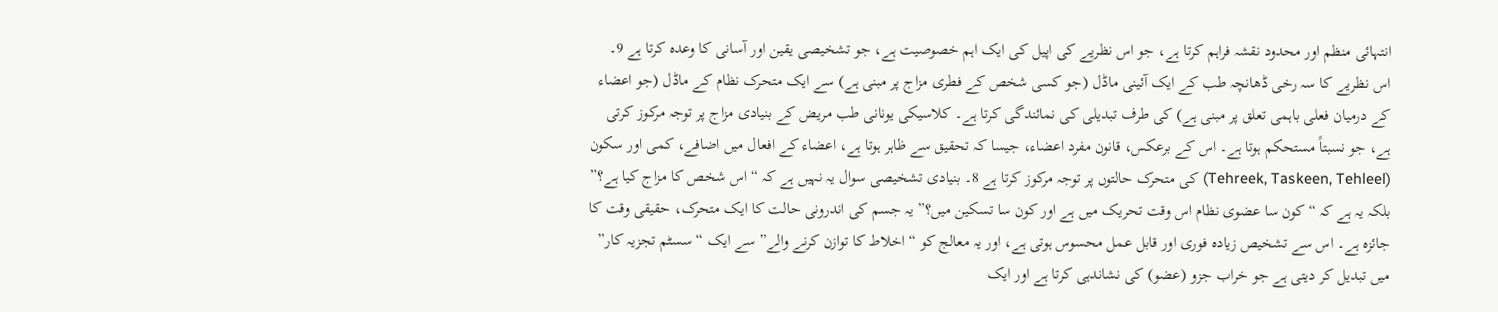انتہائی منظم اور محدود نقشہ فراہم کرتا ہے، جو اس نظریے کی اپیل کی ایک اہم خصوصیت ہے، جو تشخیصی یقین اور آسانی کا وعدہ کرتا ہے 9۔
اس نظریے کا سہ رخی ڈھانچہ طب کے ایک آئینی ماڈل (جو کسی شخص کے فطری مزاج پر مبنی ہے) سے ایک متحرک نظام کے ماڈل (جو اعضاء کے درمیان فعلی باہمی تعلق پر مبنی ہے) کی طرف تبدیلی کی نمائندگی کرتا ہے۔ کلاسیکی یونانی طب مریض کے بنیادی مزاج پر توجہ مرکوز کرتی ہے، جو نسبتاً مستحکم ہوتا ہے۔ اس کے برعکس، قانون مفرد اعضاء، جیسا کہ تحقیق سے ظاہر ہوتا ہے، اعضاء کے افعال میں اضافے، کمی اور سکون (Tehreek, Taskeen, Tehleel) کی متحرک حالتوں پر توجہ مرکوز کرتا ہے 8۔ بنیادی تشخیصی سوال یہ نہیں ہے کہ “اس شخص کا مزاج کیا ہے؟” بلکہ یہ ہے کہ “کون سا عضوی نظام اس وقت تحریک میں ہے اور کون سا تسکین میں؟” یہ جسم کی اندرونی حالت کا ایک متحرک، حقیقی وقت کا جائزہ ہے۔ اس سے تشخیص زیادہ فوری اور قابل عمل محسوس ہوتی ہے، اور یہ معالج کو “اخلاط کا توازن کرنے والے” سے ایک “سسٹم تجزیہ کار” میں تبدیل کر دیتی ہے جو خراب جزو (عضو) کی نشاندہی کرتا ہے اور ایک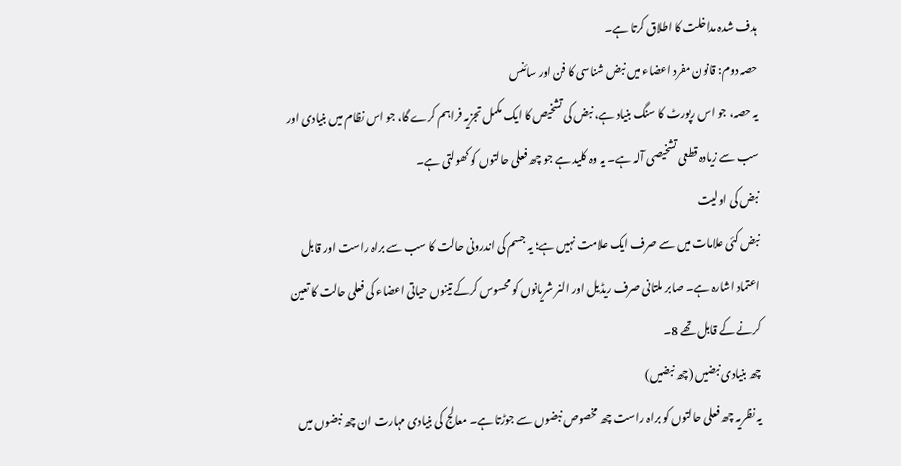ہدف شدہ مداخلت کا اطلاق کرتا ہے۔
حصہ دوم: قانون مفرد اعضاء میں نبض شناسی کا فن اور سائنس
یہ حصہ، جو اس رپورٹ کا سنگ بنیاد ہے، نبض کی تشخیص کا ایک مکمل تجزیہ فراہم کرے گا، جو اس نظام میں بنیادی اور سب سے زیادہ قطعی تشخیصی آلہ ہے۔ یہ وہ کلید ہے جو چھ فعلی حالتوں کو کھولتی ہے۔
نبض کی اولیت
نبض کئی علامات میں سے صرف ایک علامت نہیں ہے؛ یہ جسم کی اندرونی حالت کا سب سے براہ راست اور قابل اعتماد اشارہ ہے۔ صابر ملتانی صرف ریڈیل اور النر شریانوں کو محسوس کرکے تینوں حیاتی اعضاء کی فعلی حالت کا تعین کرنے کے قابل تھے 8۔
چھ بنیادی نبضیں (چھ نبضیں)
یہ نظریہ چھ فعلی حالتوں کو براہ راست چھ مخصوص نبضوں سے جوڑتا ہے۔ معالج کی بنیادی مہارت ان چھ نبضوں میں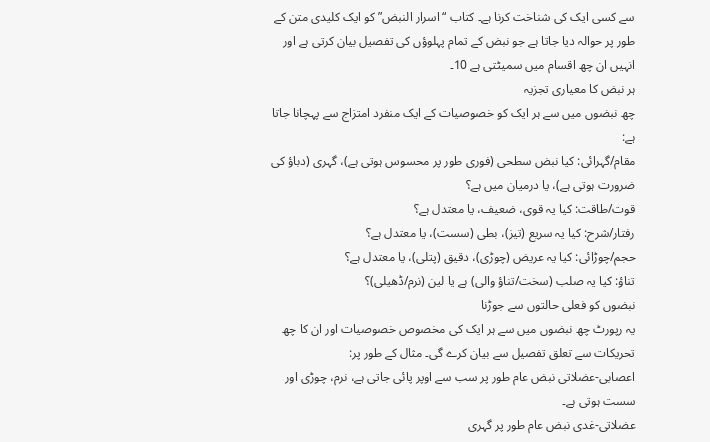سے کسی ایک کی شناخت کرنا ہے۔ کتاب “اسرار النبض” کو ایک کلیدی متن کے طور پر حوالہ دیا جاتا ہے جو نبض کے تمام پہلوؤں کی تفصیل بیان کرتی ہے اور انہیں ان چھ اقسام میں سمیٹتی ہے 10۔
ہر نبض کا معیاری تجزیہ
چھ نبضوں میں سے ہر ایک کو خصوصیات کے ایک منفرد امتزاج سے پہچانا جاتا ہے:
مقام/گہرائی: کیا نبض سطحی (فوری طور پر محسوس ہوتی ہے)، گہری (دباؤ کی ضرورت ہوتی ہے)، یا درمیان میں ہے؟
قوت/طاقت: کیا یہ قوی، ضعیف، یا معتدل ہے؟
رفتار/شرح: کیا یہ سریع (تیز)، بطی (سست)، یا معتدل ہے؟
حجم/چوڑائی: کیا یہ عریض (چوڑی)، دقیق (پتلی)، یا معتدل ہے؟
تناؤ: کیا یہ صلب (سخت/تناؤ والی) ہے یا لین (نرم/ڈھیلی)؟
نبضوں کو فعلی حالتوں سے جوڑنا
یہ رپورٹ چھ نبضوں میں سے ہر ایک کی مخصوص خصوصیات اور ان کا چھ تحریکات سے تعلق تفصیل سے بیان کرے گی۔ مثال کے طور پر:
اعصابی-عضلاتی نبض عام طور پر سب سے اوپر پائی جاتی ہے، نرم، چوڑی اور سست ہوتی ہے۔
عضلاتی-غدی نبض عام طور پر گہری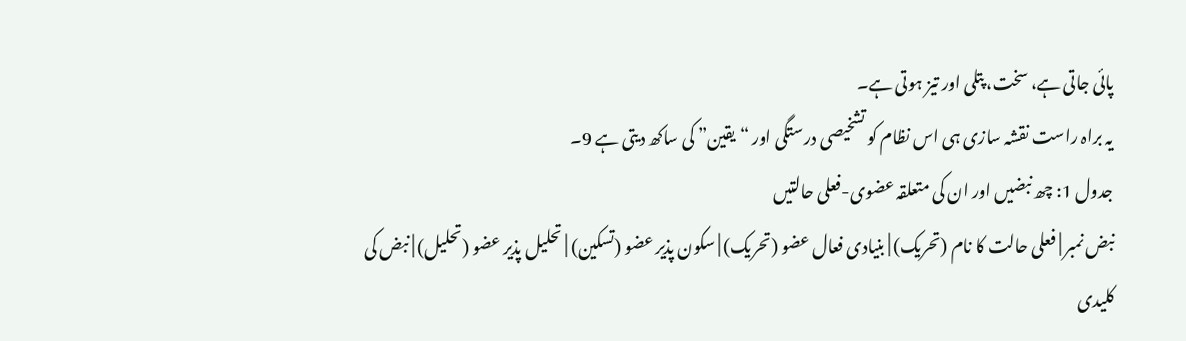پائی جاتی ہے، سخت، پتلی اور تیز ہوتی ہے۔
یہ براہ راست نقشہ سازی ہی اس نظام کو تشخیصی درستگی اور “یقین” کی ساکھ دیتی ہے 9۔
جدول 1: چھ نبضیں اور ان کی متعلقہ عضوی-فعلی حالتیں
نبض نمبر | فعلی حالت کا نام (تحریک) | بنیادی فعال عضو (تحریک) | سکون پذیر عضو (تسکین) | تحلیل پذیر عضو (تحلیل) | نبض کی کلیدی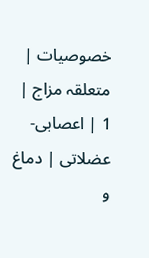خصوصیات | متعلقہ مزاج |
1 | اعصابی-عضلاتی | دماغ و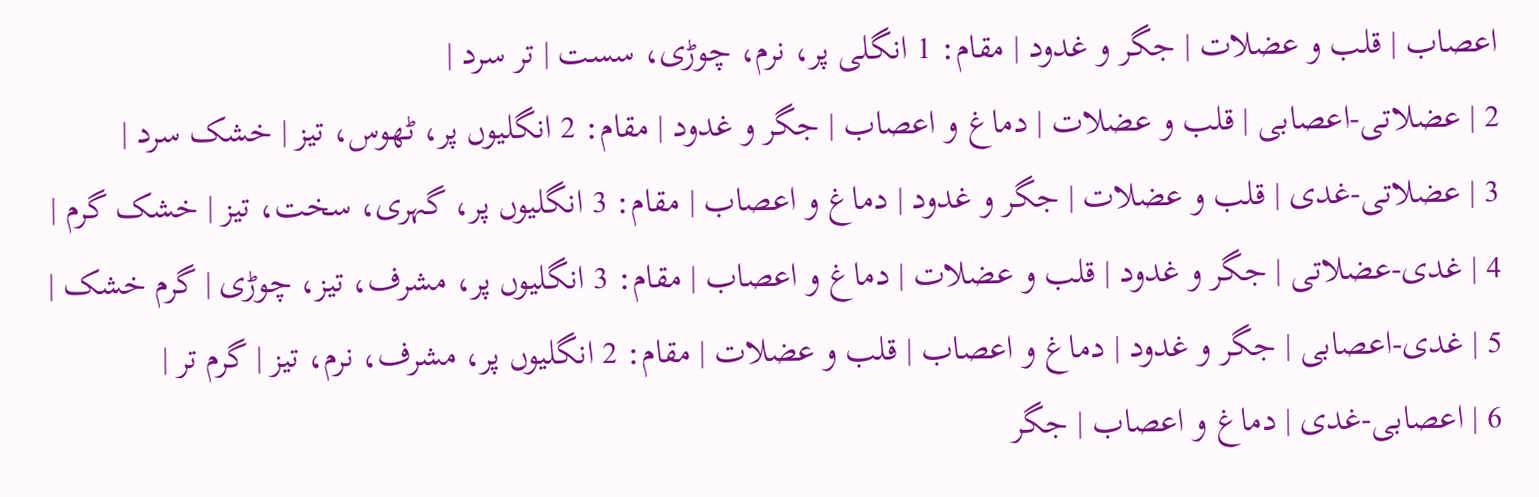اعصاب | قلب و عضلات | جگر و غدود | مقام: 1 انگلی پر، نرم، چوڑی، سست | تر سرد |
2 | عضلاتی-اعصابی | قلب و عضلات | دماغ و اعصاب | جگر و غدود | مقام: 2 انگلیوں پر، ٹھوس، تیز | خشک سرد |
3 | عضلاتی-غدی | قلب و عضلات | جگر و غدود | دماغ و اعصاب | مقام: 3 انگلیوں پر، گہری، سخت، تیز | خشک گرم |
4 | غدی-عضلاتی | جگر و غدود | قلب و عضلات | دماغ و اعصاب | مقام: 3 انگلیوں پر، مشرف، تیز، چوڑی | گرم خشک |
5 | غدی-اعصابی | جگر و غدود | دماغ و اعصاب | قلب و عضلات | مقام: 2 انگلیوں پر، مشرف، نرم، تیز | گرم تر |
6 | اعصابی-غدی | دماغ و اعصاب | جگر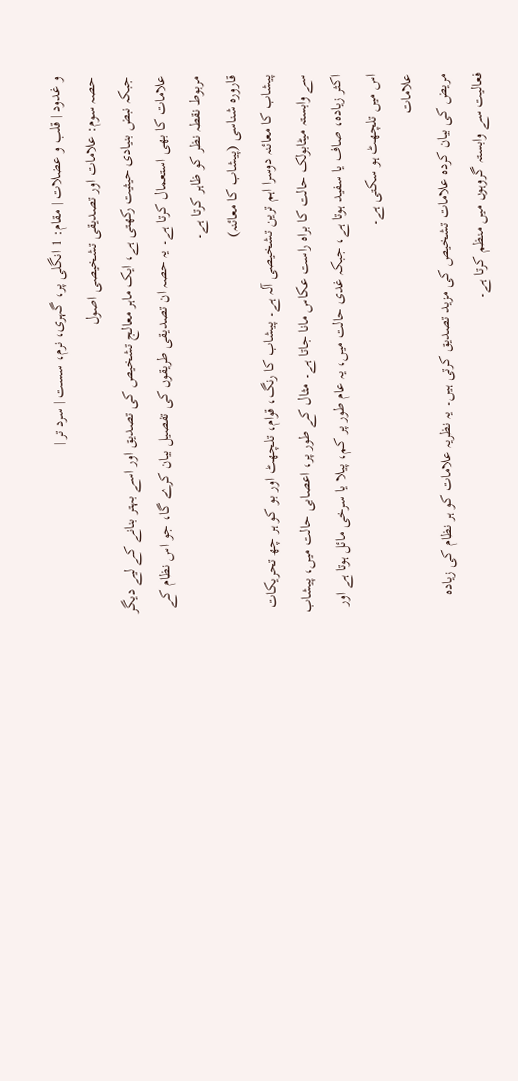و غدود | قلب و عضلات | مقام: 1 انگلی پر، گہری، نرم، سست | سرد تر |
حصہ سوم: علامات اور تصدیقی تشخیصی اصول
جبکہ نبض بنیادی حیثیت رکھتی ہے، ایک ماہر معالج تشخیص کی تصدیق اور اسے بہتر بنانے کے لیے دیگر علامات کا بھی استعمال کرتا ہے۔ یہ حصہ ان تصدیقی طریقوں کی تفصیل بیان کرے گا، جو اس نظام کے مربوط نقطہ نظر کو ظاہر کرتا ہے۔
قارورہ شناسی (پیشاب کا معائنہ)
پیشاب کا معائنہ دوسرا اہم ترین تشخیصی آلہ ہے۔ پیشاب کا رنگ، قوام، تلچھٹ اور بو کو ہر چھ تحریکات سے وابستہ میٹابولک حالت کا براہ راست عکاس مانا جاتا ہے۔ مثال کے طور پر، اعصابی حالت میں، پیشاب اکثر زیادہ، صاف یا سفید ہوتا ہے، جبکہ غدی حالت میں، یہ عام طور پر کم، پیلا یا سرخی مائل ہوتا ہے اور اس میں تلچھٹ ہو سکتی ہے۔
علامات
مریض کی بیان کردہ علامات تشخیص کی مزید تصدیق کرتی ہیں۔ یہ نظریہ علامات کو ہر نظام کی زیادہ فعالیت سے وابستہ گروہوں میں منظم کرتا ہے۔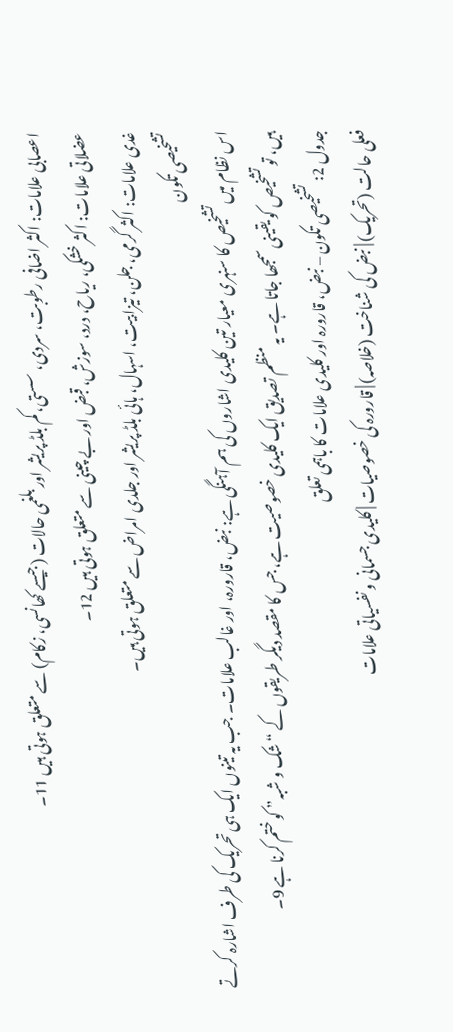اعصابی علامات: اکثر اضافی رطوبت، سردی، سستی، کم بلڈ پریشر اور بلغمی حالات (جیسے کھانسی، زکام) سے متعلق ہوتی ہیں 11۔
عضلاتی علامات: اکثر خشکی، ریاح، درد، سوزش، قبض اور بے چینی سے متعلق ہوتی ہیں 12۔
غدی علامات: اکثر گرمی، جلن، تیزابیت، اسہال، ہائی بلڈ پریشر اور جلدی امراض سے متعلق ہوتی ہیں۔
تشخیصی تکون
اس نظام میں تشخیص کا سنہری معیار تین کلیدی اشاروں کی ہم آہنگی ہے: نبض، قارورہ، اور غالب علامات۔ جب یہ تینوں ایک ہی تحریک کی طرف اشارہ کرتے ہیں، تو تشخیص کو یقینی سمجھا جاتا ہے۔ یہ منظم تصدیق ایک کلیدی خصوصیت ہے، جس کا مقصد دیگر طریقوں کے “شک و شبہ” کو ختم کرنا ہے 9۔
جدول 2: تشخیصی تکون – نبض، قارورہ اور کلیدی علامات کا باہمی تعلق
فعلی حالت (تحریک) | نبض کی شناخت (خلاصہ) | قارورہ کی خصوصیات | کلیدی جسمانی و نفسیاتی علامات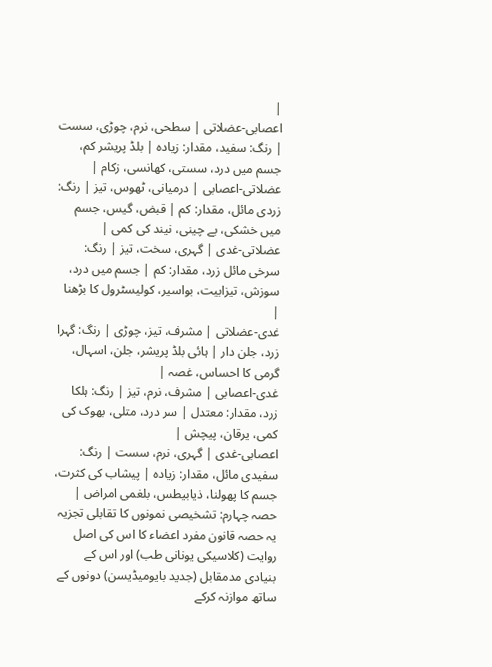|
اعصابی-عضلاتی | سطحی، نرم، چوڑی، سست | رنگ: سفید، مقدار: زیادہ | بلڈ پریشر کم، جسم میں درد، سستی، کھانسی، زکام |
عضلاتی-اعصابی | درمیانی، ٹھوس، تیز | رنگ: زردی مائل، مقدار: کم | قبض، گیس، جسم میں خشکی، بے چینی، نیند کی کمی |
عضلاتی-غدی | گہری، سخت، تیز | رنگ: سرخی مائل زرد، مقدار: کم | جسم میں درد، سوزش، تیزابیت، بواسیر، کولیسٹرول کا بڑھنا |
غدی-عضلاتی | مشرف، تیز، چوڑی | رنگ: گہرا زرد، جلن دار | ہائی بلڈ پریشر، جلن، اسہال، گرمی کا احساس، غصہ |
غدی-اعصابی | مشرف، نرم، تیز | رنگ: ہلکا زرد، مقدار: معتدل | سر درد، متلی، بھوک کی کمی، یرقان، پیچش |
اعصابی-غدی | گہری، نرم، سست | رنگ: سفیدی مائل، مقدار: زیادہ | پیشاب کی کثرت، جسم کا پھولنا، ذیابیطس، بلغمی امراض |
حصہ چہارم: تشخیصی نمونوں کا تقابلی تجزیہ
یہ حصہ قانون مفرد اعضاء کا اس کی اصل روایت (کلاسیکی یونانی طب) اور اس کے بنیادی مدمقابل (جدید بایومیڈیسن) دونوں کے ساتھ موازنہ کرکے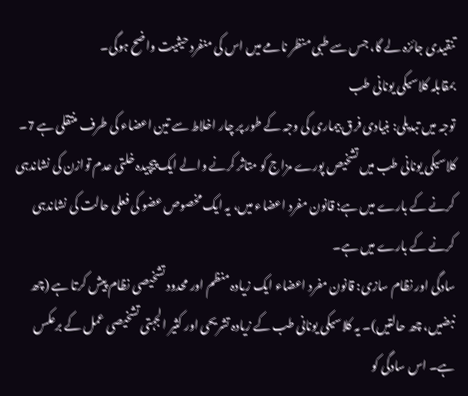تنقیدی جائزہ لے گا، جس سے طبی منظر نامے میں اس کی منفرد حیثیت واضح ہوگی۔
بمقابلہ کلاسیکی یونانی طب
توجہ میں تبدیلی: بنیادی فرق بیماری کی وجہ کے طور پر چار اخلاط سے تین اعضاء کی طرف منتقلی ہے 7۔ کلاسیکی یونانی طب میں تشخیص پورے مزاج کو متاثر کرنے والے ایک پیچیدہ خلتی عدم توازن کی نشاندہی کرنے کے بارے میں ہے؛ قانون مفرد اعضاء میں، یہ ایک مخصوص عضو کی فعلی حالت کی نشاندہی کرنے کے بارے میں ہے۔
سادگی اور نظام سازی: قانون مفرد اعضاء ایک زیادہ منظم اور محدود تشخیصی نظام پیش کرتا ہے (چھ نبضیں، چھ حالتیں)۔ یہ کلاسیکی یونانی طب کے زیادہ تشریحی اور کثیر الجہتی تشخیصی عمل کے برعکس ہے۔ اس سادگی کو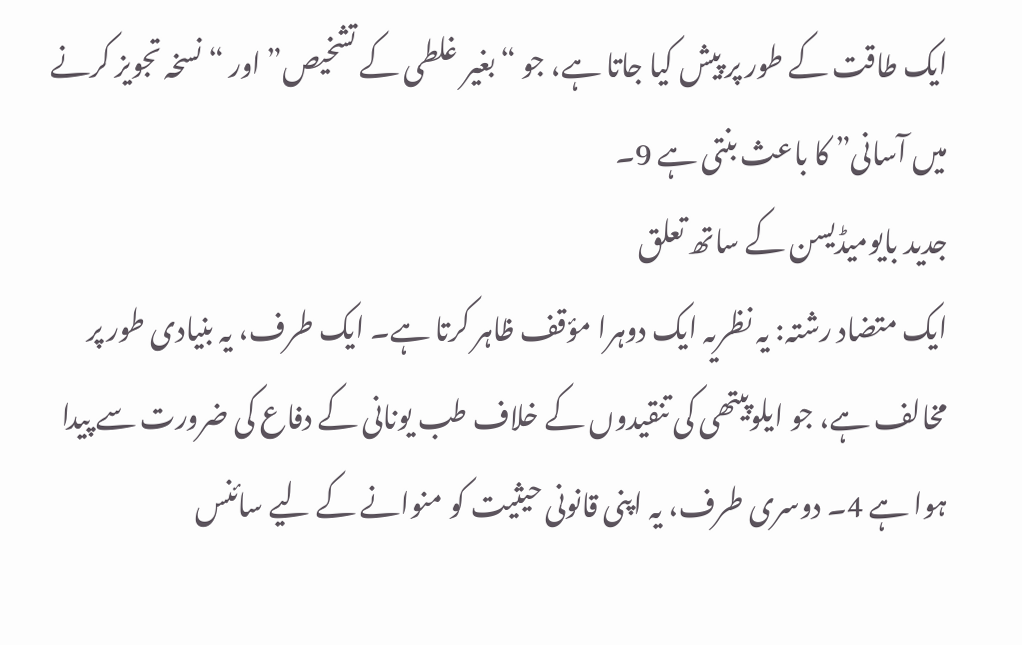ایک طاقت کے طور پر پیش کیا جاتا ہے، جو “بغیر غلطی کے تشخیص” اور “نسخہ تجویز کرنے میں آسانی” کا باعث بنتی ہے 9۔
جدید بایومیڈیسن کے ساتھ تعلق
ایک متضاد رشتہ: یہ نظریہ ایک دوہرا مؤقف ظاہر کرتا ہے۔ ایک طرف، یہ بنیادی طور پر مخالف ہے، جو ایلوپیتھی کی تنقیدوں کے خلاف طب یونانی کے دفاع کی ضرورت سے پیدا ہوا ہے 4۔ دوسری طرف، یہ اپنی قانونی حیثیت کو منوانے کے لیے سائنس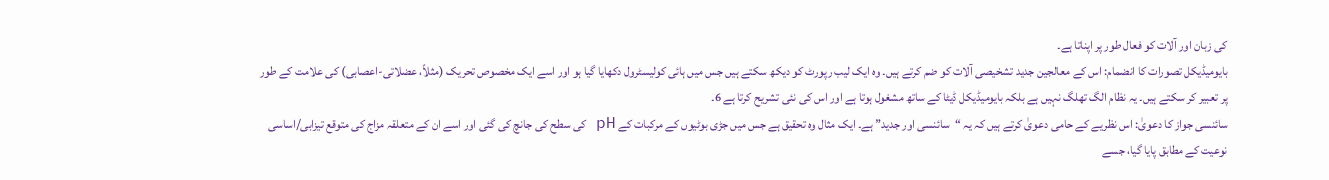کی زبان اور آلات کو فعال طور پر اپناتا ہے۔
بایومیڈیکل تصورات کا انضمام: اس کے معالجین جدید تشخیصی آلات کو ضم کرتے ہیں۔ وہ ایک لیب رپورٹ کو دیکھ سکتے ہیں جس میں ہائی کولیسٹرول دکھایا گیا ہو اور اسے ایک مخصوص تحریک (مثلاً، عضلاتی-اعصابی) کی علامت کے طور پر تعبیر کر سکتے ہیں۔ یہ نظام الگ تھلگ نہیں ہے بلکہ بایومیڈیکل ڈیٹا کے ساتھ مشغول ہوتا ہے اور اس کی نئی تشریح کرتا ہے 6۔
سائنسی جواز کا دعویٰ: اس نظریے کے حامی دعویٰ کرتے ہیں کہ یہ “سائنسی اور جدید” ہے۔ ایک مثال وہ تحقیق ہے جس میں جڑی بوٹیوں کے مرکبات کے pH کی سطح کی جانچ کی گئی اور اسے ان کے متعلقہ مزاج کی متوقع تیزابی/اساسی نوعیت کے مطابق پایا گیا، جسے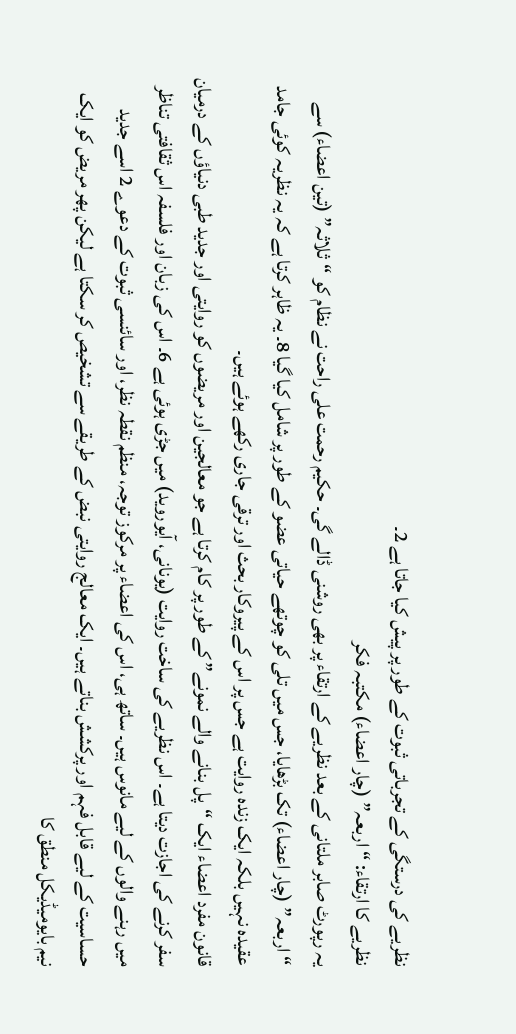نظریے کی درستگی کے تجرباتی ثبوت کے طور پر پیش کیا جاتا ہے 2۔
نظریے کا ارتقاء: “اربعہ” (چار اعضاء) مکتبہ فکر
یہ رپورٹ صابر ملتانی کے بعد نظریے کے ارتقاء پر بھی روشنی ڈالے گی۔ حکیم رحمت علی راحت نے نظام کو “ثلاثہ” (تین اعضاء) سے “اربعہ” (چار اعضاء) تک بڑھایا، جس میں تلی کو چوتھے حیاتی عضو کے طور پر شامل کیا گیا 8۔ یہ ظاہر کرتا ہے کہ یہ نظریہ کوئی جامد عقیدہ نہیں بلکہ ایک زندہ روایت ہے جس پر اس کے پیروکار بحث اور ترقی جاری رکھے ہوئے ہیں۔
قانون مفرد اعضاء ایک “پل بنانے والے نمونے” کے طور پر کام کرتا ہے جو معالجین اور مریضوں کو روایتی اور جدید طبی دنیاؤں کے درمیان سفر کرنے کی اجازت دیتا ہے۔ اس نظریے کی ساخت روایت (یونانی، آیوروید) میں جڑی ہوئی ہے 6۔ اس کی زبان اور فلسفہ اس ثقافتی تناظر میں رہنے والوں کے لیے مانوس ہیں۔ ساتھ ہی، اس کی اعضاء پر مرکوز توجہ، منظم نقطہ نظر، اور سائنسی ثبوت کے دعوے 2 اسے جدید حساسیت کے لیے قابل فہم اور پرکشش بناتے ہیں۔ ایک معالج روایتی نبض کے طریقے سے تشخیص کر سکتا ہے لیکن پھر مریض کو ایک نیم بایومیڈیکل منطق کا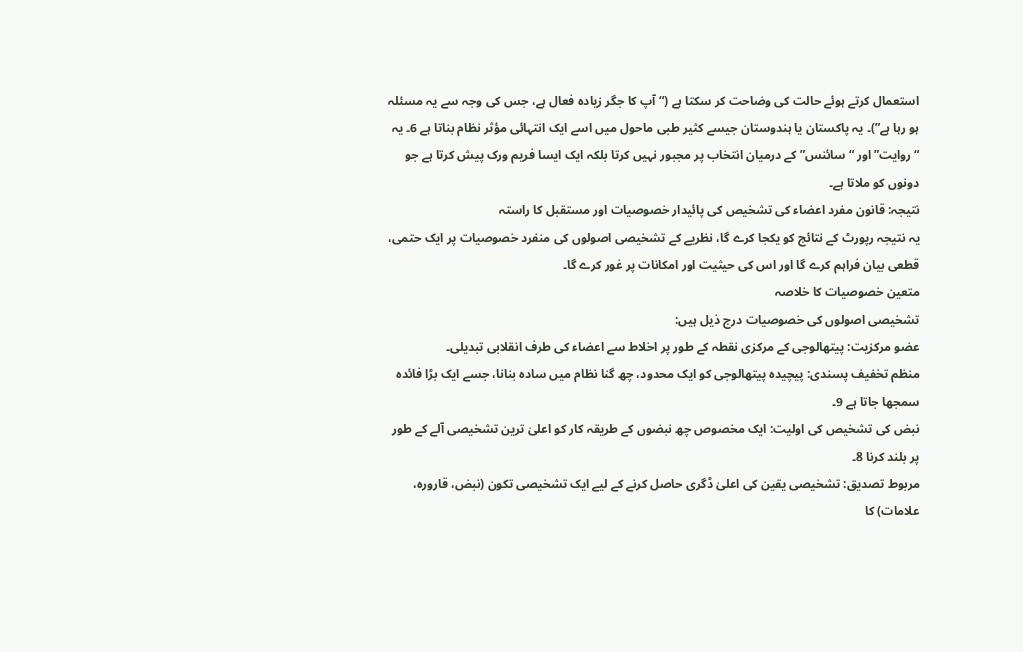استعمال کرتے ہوئے حالت کی وضاحت کر سکتا ہے (“آپ کا جگر زیادہ فعال ہے، جس کی وجہ سے یہ مسئلہ ہو رہا ہے”)۔ یہ پاکستان یا ہندوستان جیسے کثیر طبی ماحول میں اسے ایک انتہائی مؤثر نظام بناتا ہے 6۔ یہ “روایت” اور “سائنس” کے درمیان انتخاب پر مجبور نہیں کرتا بلکہ ایک ایسا فریم ورک پیش کرتا ہے جو دونوں کو ملاتا ہے۔
نتیجہ: قانون مفرد اعضاء کی تشخیص کی پائیدار خصوصیات اور مستقبل کا راستہ
یہ نتیجہ رپورٹ کے نتائج کو یکجا کرے گا، نظریے کے تشخیصی اصولوں کی منفرد خصوصیات پر ایک حتمی، قطعی بیان فراہم کرے گا اور اس کی حیثیت اور امکانات پر غور کرے گا۔
متعین خصوصیات کا خلاصہ
تشخیصی اصولوں کی خصوصیات درج ذیل ہیں:
عضو مرکزیت: پیتھالوجی کے مرکزی نقطہ کے طور پر اخلاط سے اعضاء کی طرف انقلابی تبدیلی۔
منظم تخفیف پسندی: پیچیدہ پیتھالوجی کو ایک محدود، چھ گنا نظام میں سادہ بنانا، جسے ایک بڑا فائدہ سمجھا جاتا ہے 9۔
نبض کی تشخیص کی اولیت: ایک مخصوص چھ نبضوں کے طریقہ کار کو اعلیٰ ترین تشخیصی آلے کے طور پر بلند کرنا 8۔
مربوط تصدیق: تشخیصی یقین کی اعلیٰ ڈگری حاصل کرنے کے لیے ایک تشخیصی تکون (نبض، قارورہ، علامات) کا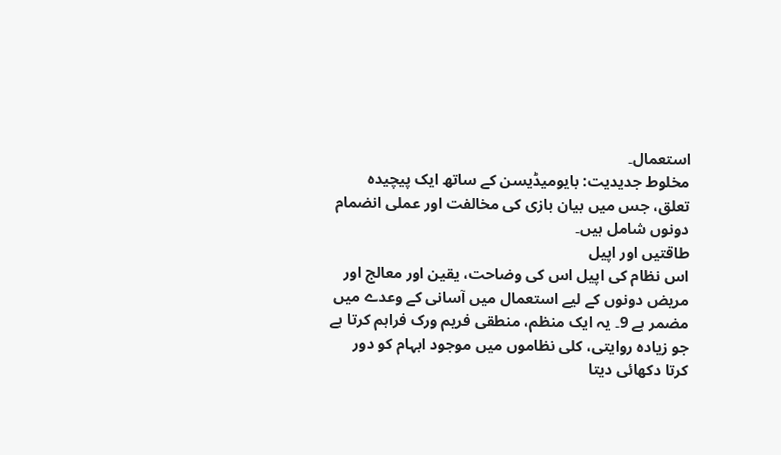استعمال۔
مخلوط جدیدیت: بایومیڈیسن کے ساتھ ایک پیچیدہ تعلق، جس میں بیان بازی کی مخالفت اور عملی انضمام دونوں شامل ہیں۔
طاقتیں اور اپیل
اس نظام کی اپیل اس کی وضاحت، یقین اور معالج اور مریض دونوں کے لیے استعمال میں آسانی کے وعدے میں مضمر ہے 9۔ یہ ایک منظم، منطقی فریم ورک فراہم کرتا ہے جو زیادہ روایتی، کلی نظاموں میں موجود ابہام کو دور کرتا دکھائی دیتا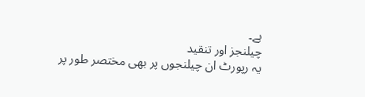ہے۔
چیلنجز اور تنقید
یہ رپورٹ ان چیلنجوں پر بھی مختصر طور پر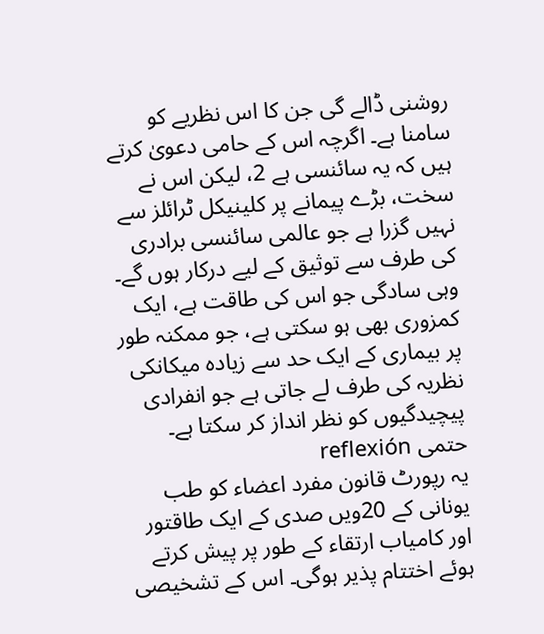روشنی ڈالے گی جن کا اس نظریے کو سامنا ہے۔ اگرچہ اس کے حامی دعویٰ کرتے ہیں کہ یہ سائنسی ہے 2، لیکن اس نے سخت، بڑے پیمانے پر کلینیکل ٹرائلز سے نہیں گزرا ہے جو عالمی سائنسی برادری کی طرف سے توثیق کے لیے درکار ہوں گے۔ وہی سادگی جو اس کی طاقت ہے، ایک کمزوری بھی ہو سکتی ہے، جو ممکنہ طور پر بیماری کے ایک حد سے زیادہ میکانکی نظریہ کی طرف لے جاتی ہے جو انفرادی پیچیدگیوں کو نظر انداز کر سکتا ہے۔
حتمی reflexión
یہ رپورٹ قانون مفرد اعضاء کو طب یونانی کے 20ویں صدی کے ایک طاقتور اور کامیاب ارتقاء کے طور پر پیش کرتے ہوئے اختتام پذیر ہوگی۔ اس کے تشخیصی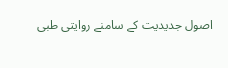اصول جدیدیت کے سامنے روایتی طبی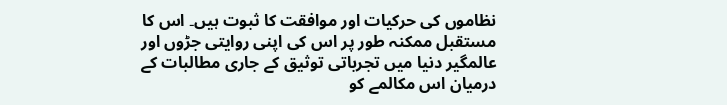نظاموں کی حرکیات اور موافقت کا ثبوت ہیں۔ اس کا مستقبل ممکنہ طور پر اس کی اپنی روایتی جڑوں اور عالمگیر دنیا میں تجرباتی توثیق کے جاری مطالبات کے درمیان اس مکالمے کو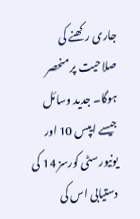جاری رکھنے کی صلاحیت پر منحصر ہوگا۔ جدید وسائل جیسے ایپس 10 اور یونیورسٹی کورسز 14 کی دستیابی اس کی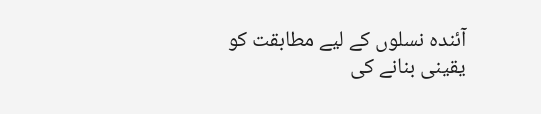آئندہ نسلوں کے لیے مطابقت کو یقینی بنانے کی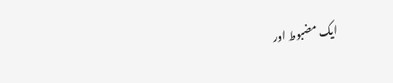ایک مضبوط اور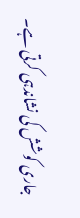جاری کوشش کی نشاندہی کرتی ہے۔